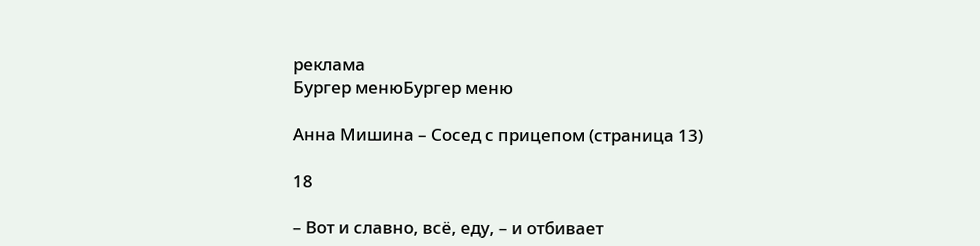реклама
Бургер менюБургер меню

Анна Мишина – Сосед с прицепом (страница 13)

18

– Вот и славно, всё, еду, – и отбивает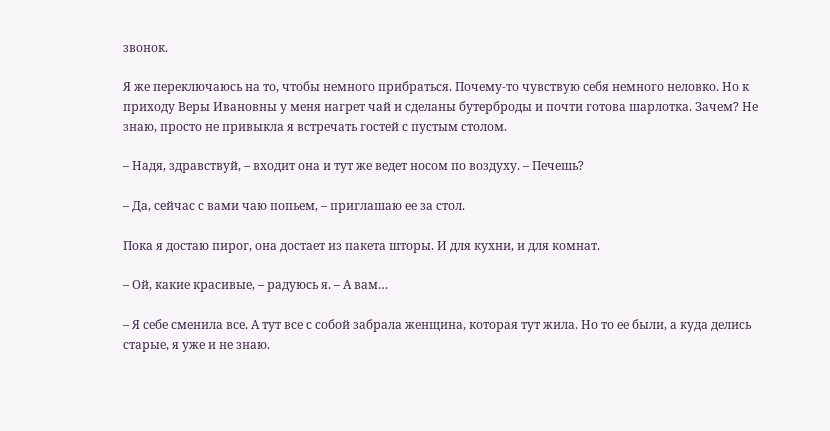звонок.

Я же переключаюсь на то, чтобы немного прибраться. Почему-то чувствую себя немного неловко. Но к приходу Веры Ивановны у меня нагрет чай и сделаны бутерброды и почти готова шарлотка. Зачем? Не знаю, просто не привыкла я встречать гостей с пустым столом.

– Надя, здравствуй, – входит она и тут же ведет носом по воздуху. – Печешь?

– Да, сейчас с вами чаю попьем, – приглашаю ее за стол.

Пока я достаю пирог, она достает из пакета шторы. И для кухни, и для комнат.

– Ой, какие красивые, – радуюсь я. – А вам…

– Я себе сменила все. А тут все с собой забрала женщина, которая тут жила. Но то ее были, а куда делись старые, я уже и не знаю.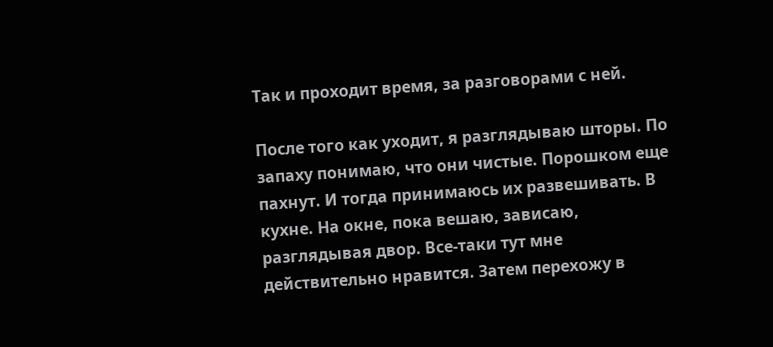Так и проходит время, за разговорами с ней.

После того как уходит, я разглядываю шторы. По запаху понимаю, что они чистые. Порошком еще пахнут. И тогда принимаюсь их развешивать. В кухне. На окне, пока вешаю, зависаю, разглядывая двор. Все-таки тут мне действительно нравится. Затем перехожу в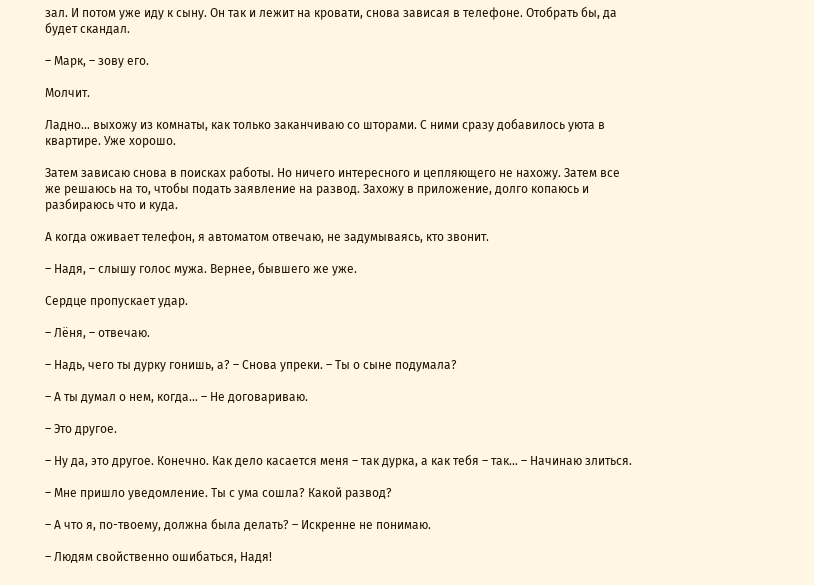зал. И потом уже иду к сыну. Он так и лежит на кровати, снова зависая в телефоне. Отобрать бы, да будет скандал.

– Марк, – зову его.

Молчит.

Ладно… выхожу из комнаты, как только заканчиваю со шторами. С ними сразу добавилось уюта в квартире. Уже хорошо.

Затем зависаю снова в поисках работы. Но ничего интересного и цепляющего не нахожу. Затем все же решаюсь на то, чтобы подать заявление на развод. Захожу в приложение, долго копаюсь и разбираюсь что и куда.

А когда оживает телефон, я автоматом отвечаю, не задумываясь, кто звонит.

– Надя, – слышу голос мужа. Вернее, бывшего же уже.

Сердце пропускает удар.

– Лёня, – отвечаю.

– Надь, чего ты дурку гонишь, а? – Снова упреки. – Ты о сыне подумала?

– А ты думал о нем, когда… – Не договариваю.

– Это другое.

– Ну да, это другое. Конечно. Как дело касается меня – так дурка, а как тебя – так… – Начинаю злиться.

– Мне пришло уведомление. Ты с ума сошла? Какой развод?

– А что я, по-твоему, должна была делать? – Искренне не понимаю.

– Людям свойственно ошибаться, Надя!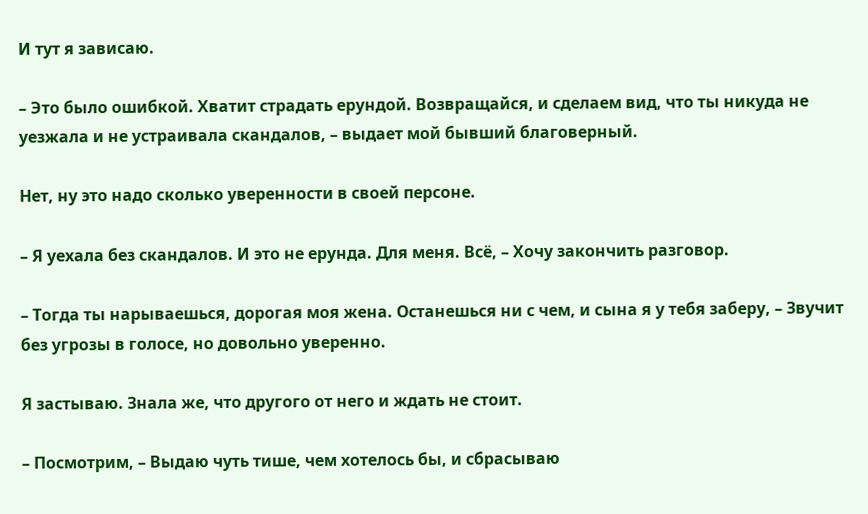И тут я зависаю.

– Это было ошибкой. Хватит страдать ерундой. Возвращайся, и сделаем вид, что ты никуда не уезжала и не устраивала скандалов, – выдает мой бывший благоверный.

Нет, ну это надо сколько уверенности в своей персоне.

– Я уехала без скандалов. И это не ерунда. Для меня. Всё, – Хочу закончить разговор.

– Тогда ты нарываешься, дорогая моя жена. Останешься ни с чем, и сына я у тебя заберу, – Звучит без угрозы в голосе, но довольно уверенно.

Я застываю. Знала же, что другого от него и ждать не стоит.

– Посмотрим, – Выдаю чуть тише, чем хотелось бы, и сбрасываю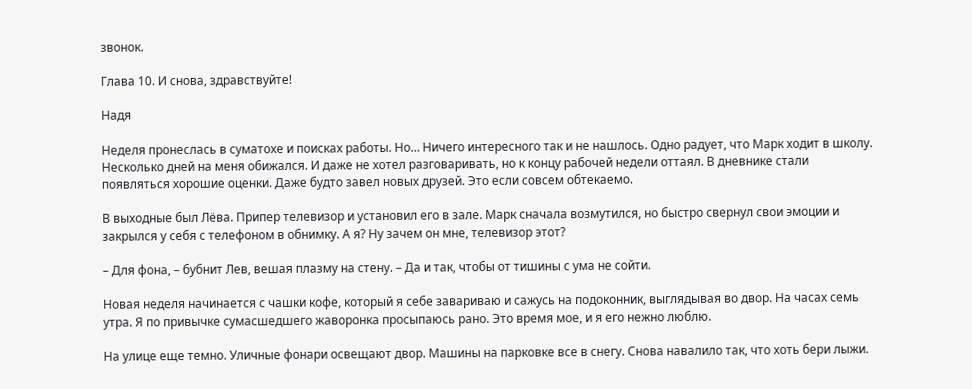звонок.

Глава 10. И снова, здравствуйте!

Надя

Неделя пронеслась в суматохе и поисках работы. Но… Ничего интересного так и не нашлось. Одно радует, что Марк ходит в школу. Несколько дней на меня обижался. И даже не хотел разговаривать, но к концу рабочей недели оттаял. В дневнике стали появляться хорошие оценки. Даже будто завел новых друзей. Это если совсем обтекаемо.

В выходные был Лёва. Припер телевизор и установил его в зале. Марк сначала возмутился, но быстро свернул свои эмоции и закрылся у себя с телефоном в обнимку. А я? Ну зачем он мне, телевизор этот?

– Для фона, – бубнит Лев, вешая плазму на стену. – Да и так, чтобы от тишины с ума не сойти.

Новая неделя начинается с чашки кофе, который я себе завариваю и сажусь на подоконник, выглядывая во двор. На часах семь утра. Я по привычке сумасшедшего жаворонка просыпаюсь рано. Это время мое, и я его нежно люблю.

На улице еще темно. Уличные фонари освещают двор. Машины на парковке все в снегу. Снова навалило так, что хоть бери лыжи.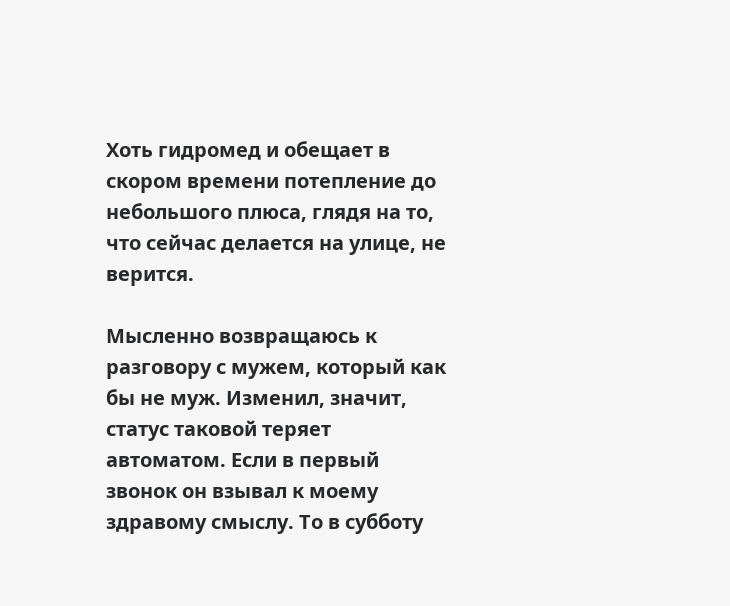Хоть гидромед и обещает в скором времени потепление до небольшого плюса, глядя на то, что сейчас делается на улице, не верится.

Мысленно возвращаюсь к разговору с мужем, который как бы не муж. Изменил, значит, статус таковой теряет автоматом. Если в первый звонок он взывал к моему здравому смыслу. То в субботу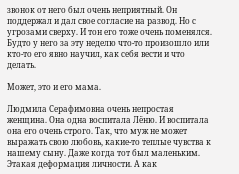звонок от него был очень неприятный. Он поддержал и дал свое согласие на развод. Но с угрозами сверху. И тон его тоже очень поменялся. Будто у него за эту неделю что-то произошло или кто-то его явно научил, как себя вести и что делать.

Может, это и его мама.

Людмила Серафимовна очень непростая женщина. Она одна воспитала Лёню. И воспитала она его очень строго. Так, что муж не может выражать свою любовь, какие-то теплые чувства к нашему сыну. Даже когда тот был маленьким. Этакая деформация личности. А как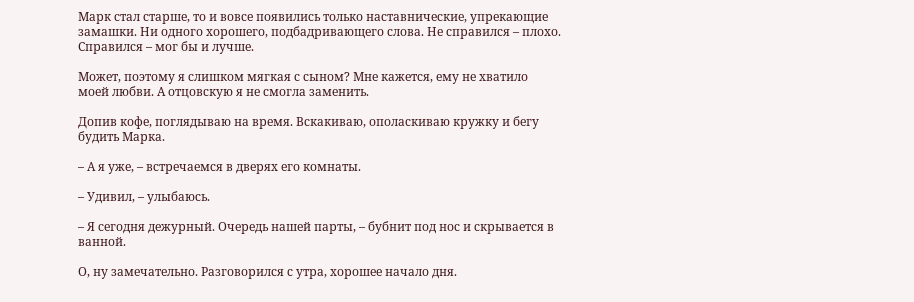Марк стал старше, то и вовсе появились только наставнические, упрекающие замашки. Ни одного хорошего, подбадривающего слова. Не справился – плохо. Справился – мог бы и лучше.

Может, поэтому я слишком мягкая с сыном? Мне кажется, ему не хватило моей любви. А отцовскую я не смогла заменить.

Допив кофе, поглядываю на время. Вскакиваю, ополаскиваю кружку и бегу будить Марка.

– А я уже, – встречаемся в дверях его комнаты.

– Удивил, – улыбаюсь.

– Я сегодня дежурный. Очередь нашей парты, – бубнит под нос и скрывается в ванной.

О, ну замечательно. Разговорился с утра, хорошее начало дня.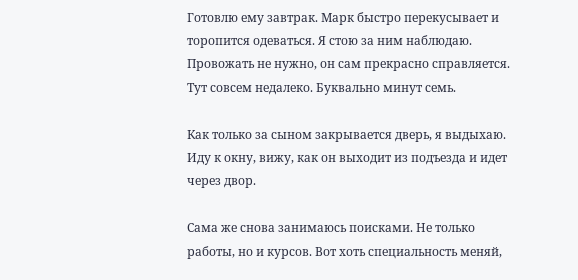Готовлю ему завтрак. Марк быстро перекусывает и торопится одеваться. Я стою за ним наблюдаю. Провожать не нужно, он сам прекрасно справляется. Тут совсем недалеко. Буквально минут семь.

Как только за сыном закрывается дверь, я выдыхаю. Иду к окну, вижу, как он выходит из подъезда и идет через двор.

Сама же снова занимаюсь поисками. Не только работы, но и курсов. Вот хоть специальность меняй,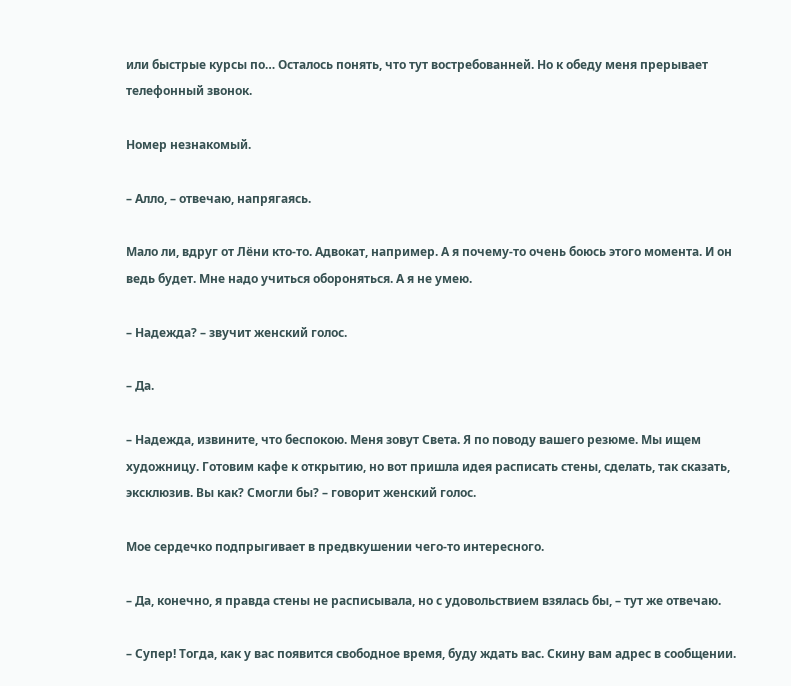или быстрые курсы по… Осталось понять, что тут востребованней. Но к обеду меня прерывает телефонный звонок.

Номер незнакомый.

– Алло, – отвечаю, напрягаясь.

Мало ли, вдруг от Лёни кто-то. Адвокат, например. А я почему-то очень боюсь этого момента. И он ведь будет. Мне надо учиться обороняться. А я не умею.

– Надежда? – звучит женский голос.

– Да.

– Надежда, извините, что беспокою. Меня зовут Света. Я по поводу вашего резюме. Мы ищем художницу. Готовим кафе к открытию, но вот пришла идея расписать стены, сделать, так сказать, эксклюзив. Вы как? Смогли бы? – говорит женский голос.

Мое сердечко подпрыгивает в предвкушении чего-то интересного.

– Да, конечно, я правда стены не расписывала, но с удовольствием взялась бы, – тут же отвечаю.

– Супер! Тогда, как у вас появится свободное время, буду ждать вас. Скину вам адрес в сообщении.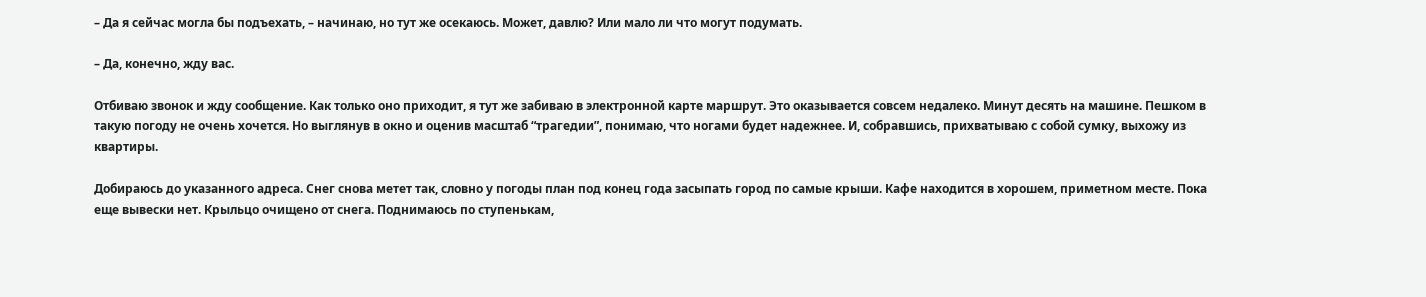– Да я сейчас могла бы подъехать, – начинаю, но тут же осекаюсь. Может, давлю? Или мало ли что могут подумать.

– Да, конечно, жду вас.

Отбиваю звонок и жду сообщение. Как только оно приходит, я тут же забиваю в электронной карте маршрут. Это оказывается совсем недалеко. Минут десять на машине. Пешком в такую погоду не очень хочется. Но выглянув в окно и оценив масштаб “трагедии”, понимаю, что ногами будет надежнее. И, собравшись, прихватываю с собой сумку, выхожу из квартиры.

Добираюсь до указанного адреса. Снег снова метет так, словно у погоды план под конец года засыпать город по самые крыши. Кафе находится в хорошем, приметном месте. Пока еще вывески нет. Крыльцо очищено от снега. Поднимаюсь по ступенькам,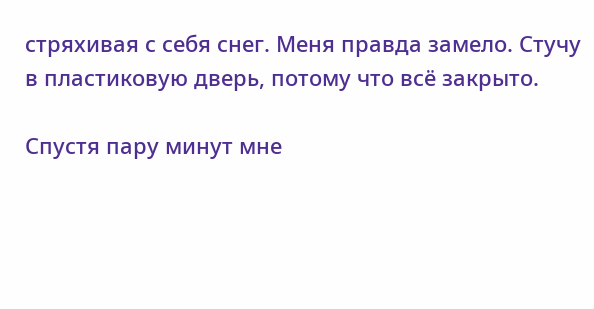стряхивая с себя снег. Меня правда замело. Стучу в пластиковую дверь, потому что всё закрыто.

Спустя пару минут мне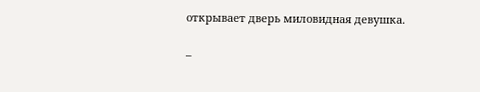открывает дверь миловидная девушка.

–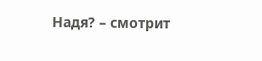Надя? – смотрит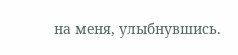на меня, улыбнувшись.